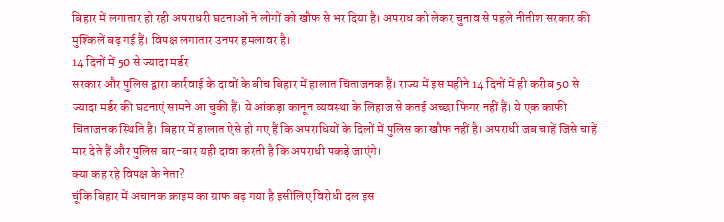बिहार में लगातार हो रही अपराधरी घटनाओं ने लोगों को खौफ से भर दिया है। अपराध को लेकर चुनाव से पहले नीतीश सरकार की मुश्किलें बढ़ गई हैं। विपक्ष लगातार उनपर हमलावर है।
14 दिनों में 50 से ज्यादा मर्डर
सरकार और पुलिस द्वारा कार्रवाई के दावों के बीच बिहार में हालात चिंताजनक हैं। राज्य में इस महीने 14 दिनों में ही करीब 50 से ज्यादा मर्डर की घटनाएं सामने आ चुकी हैं। ये आंकड़ा कानून व्यवस्था के लिहाज से कतई अच्छा फिगर नहीं हैं। ये एक काफी चिंताजनक स्थिति है। बिहार में हालात ऐसे हो गए हैं कि अपराधियों के दिलों में पुलिस का खौफ नहीं है। अपराधी जब चाहें जिसे चाहें मार देते हैं और पुलिस बार-बार यही दावा करती है कि अपराधी पकड़े जाएंगे।
क्या कह रहे विपक्ष के नेता?
चूंकि बिहार में अचानक क्राइम का ग्राफ बढ़ गया है इसीलिए विरोधी दल इस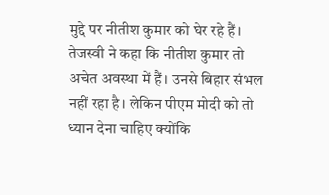मुद्दे पर नीतीश कुमार को घेर रहे हैं। तेजस्वी ने कहा कि नीतीश कुमार तो अचेत अवस्था में हैं। उनसे बिहार संभल नहीं रहा है। लेकिन पीएम मोदी को तो ध्यान देना चाहिए क्योंकि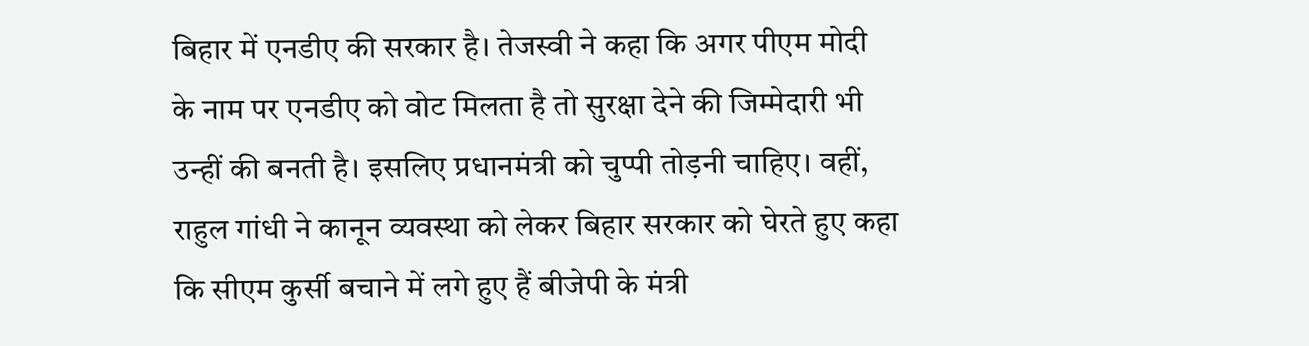बिहार में एनडीए की सरकार है। तेजस्वी ने कहा कि अगर पीएम मोदी के नाम पर एनडीए को वोट मिलता है तो सुरक्षा देने की जिम्मेदारी भी उन्हीं की बनती है। इसलिए प्रधानमंत्री को चुप्पी तोड़नी चाहिए। वहीं, राहुल गांधी ने कानून व्यवस्था को लेकर बिहार सरकार को घेरते हुए कहा कि सीएम कुर्सी बचाने में लगे हुए हैं बीजेपी के मंत्री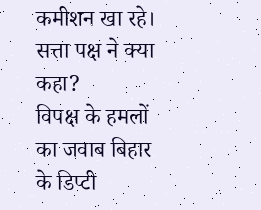कमीशन खा रहे।
सत्ता पक्ष ने क्या कहा?
विपक्ष के हमलों का जवाब बिहार के डिप्टी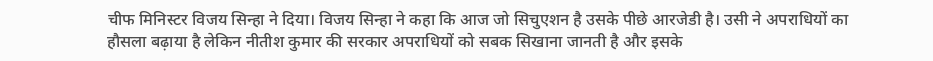चीफ मिनिस्टर विजय सिन्हा ने दिया। विजय सिन्हा ने कहा कि आज जो सिचुएशन है उसके पीछे आरजेडी है। उसी ने अपराधियों का हौसला बढ़ाया है लेकिन नीतीश कुमार की सरकार अपराधियों को सबक सिखाना जानती है और इसके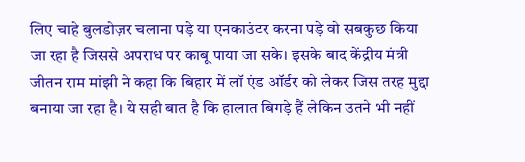लिए चाहे बुलडोज़र चलाना पड़े या एनकाउंटर करना पड़े वो सबकुछ किया जा रहा है जिससे अपराध पर काबू पाया जा सके। इसके बाद केंद्रीय मंत्री जीतन राम मांझी ने कहा कि बिहार में लॉ एंड ऑर्डर को लेकर जिस तरह मुद्दा बनाया जा रहा है। ये सही बात है कि हालात बिगड़े हैं लेकिन उतने भी नहीं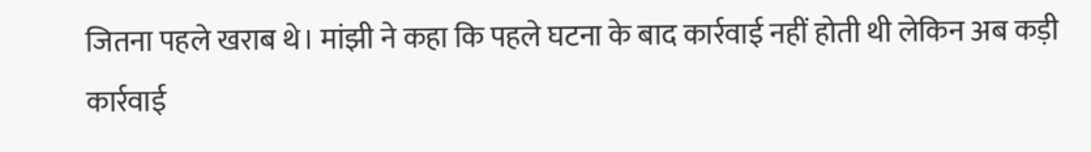जितना पहले खराब थे। मांझी ने कहा कि पहले घटना के बाद कार्रवाई नहीं होती थी लेकिन अब कड़ी कार्रवाई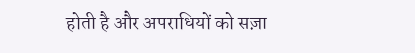होती है और अपराधियों को सज़ा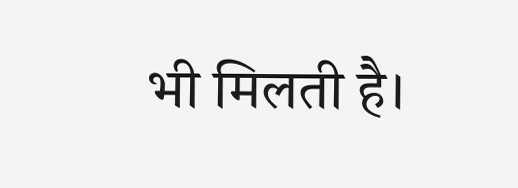भी मिलती है।